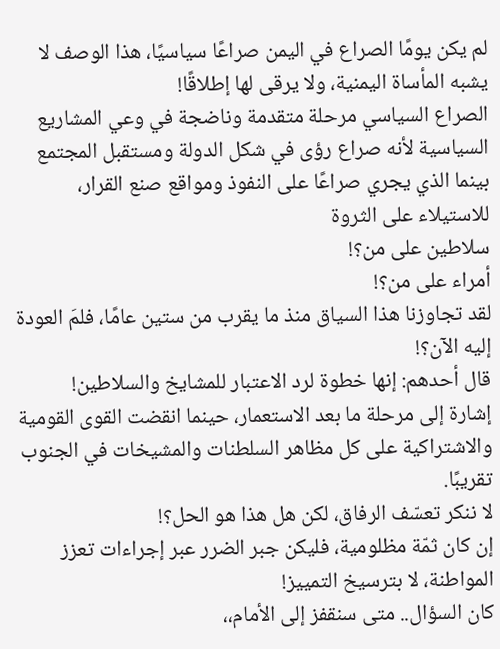لم يكن يومًا الصراع في اليمن صراعًا سياسيًا، هذا الوصف لا يشبه المأساة اليمنية، ولا يرقى لها إطلاقًا!
الصراع السياسي مرحلة متقدمة وناضجة في وعي المشاريع السياسية لأنه صراع رؤى في شكل الدولة ومستقبل المجتمع بينما الذي يجري صراعًا على النفوذ ومواقع صنع القرار، للاستيلاء على الثروة
سلاطين على من؟!
أمراء على من؟!
لقد تجاوزنا هذا السياق منذ ما يقرب من ستين عامًا، فلمَ العودة إليه الآن؟!
قال أحدهم: إنها خطوة لرد الاعتبار للمشايخ والسلاطين!
إشارة إلى مرحلة ما بعد الاستعمار، حينما انقضت القوى القومية والاشتراكية على كل مظاهر السلطنات والمشيخات في الجنوب تقريبًا.
لا ننكر تعسّف الرفاق، لكن هل هذا هو الحل؟!
إن كان ثمّة مظلومية، فليكن جبر الضرر عبر إجراءات تعزز المواطنة، لا بترسيخ التمييز!
كان السؤال.. متى سنقفز إلى الأمام،،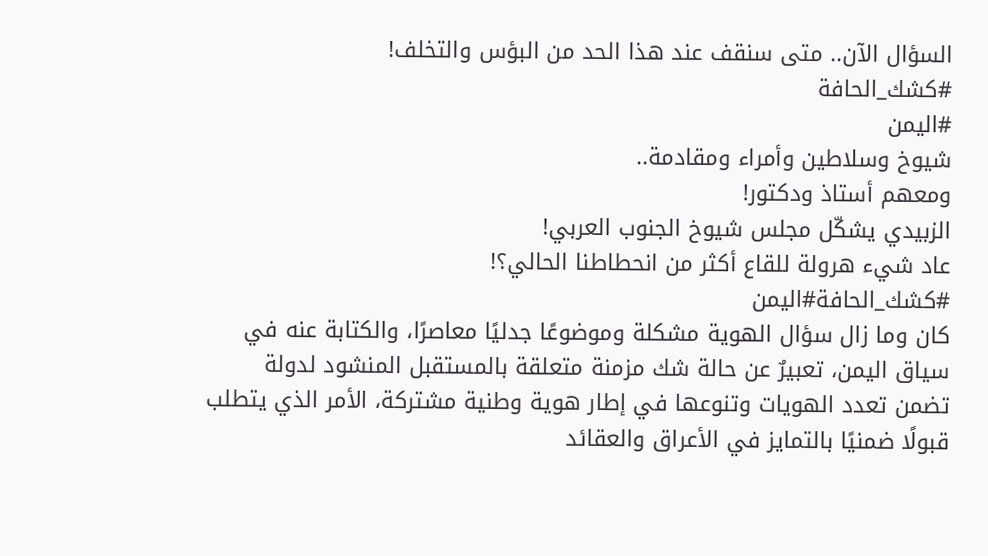السؤال الآن.. متى سنقف عند هذا الحد من البؤس والتخلف!
#كشك_الحافة
#اليمن
شيوخ وسلاطين وأمراء ومقادمة..
ومعهم أستاذ ودكتور!
الزبيدي يشكّل مجلس شيوخ الجنوب العربي!
عاد شيء هرولة للقاع أكثر من انحطاطنا الحالي؟!
#كشك_الحافة#اليمن
كان وما زال سؤال الهوية مشكلة وموضوعًا جدليًا معاصرًا، والكتابة عنه في سياق اليمن، تعبيرٌ عن حالة شك مزمنة متعلقة بالمستقبل المنشود لدولة تضمن تعدد الهويات وتنوعها في إطار هوية وطنية مشتركة، الأمر الذي يتطلب قبولًا ضمنيًا بالتمايز في الأعراق والعقائد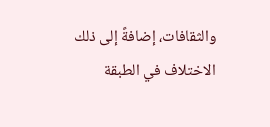والثقافات، إضافةً إلى ذلك الاختلاف في الطبقة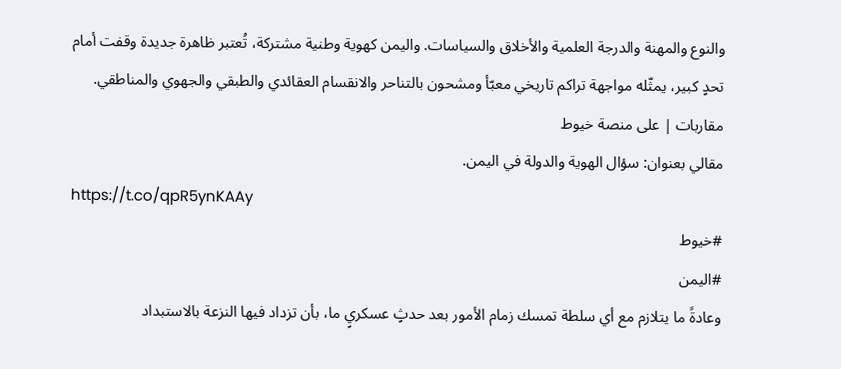والنوع والمهنة والدرجة العلمية والأخلاق والسياسات. واليمن كهوية وطنية مشتركة، تُعتبر ظاهرة جديدة وقفت أمام تحدٍ كبير، يمثّله مواجهة تراكم تاريخي معبّأ ومشحون بالتناحر والانقسام العقائدي والطبقي والجهوي والمناطقي.
مقاربات | على منصة خيوط
مقالي بعنوان: سؤال الهوية والدولة في اليمن.
https://t.co/qpR5ynKAAy
#خيوط
#اليمن
وعادةً ما يتلازم مع أي سلطة تمسك زمام الأمور بعد حدثٍ عسكريٍ ما، بأن تزداد فيها النزعة بالاستبداد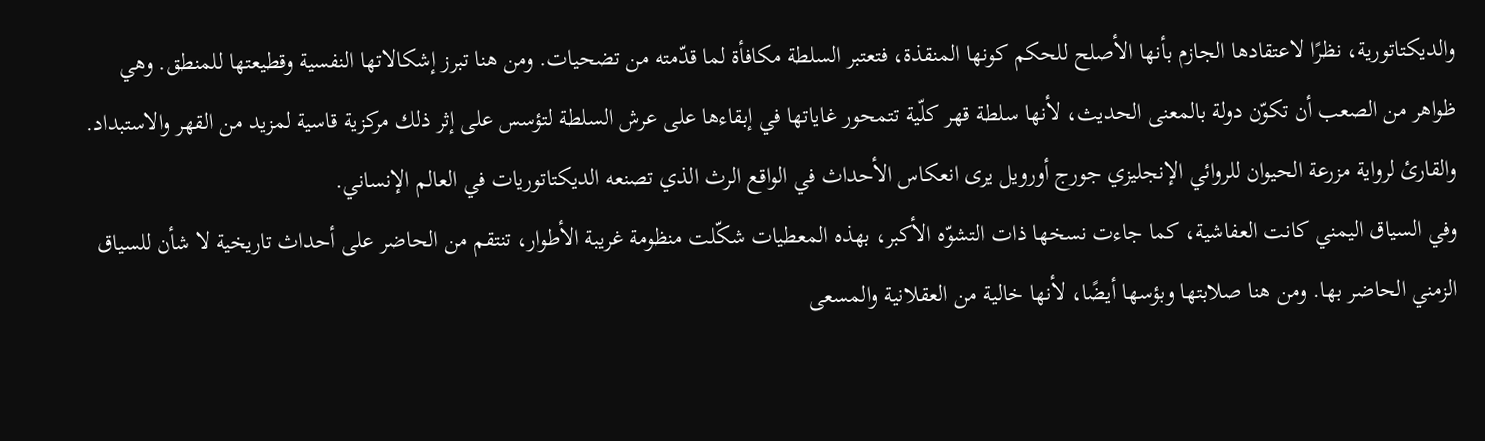والديكتاتورية، نظرًا لاعتقادها الجازم بأنها الأصلح للحكم كونها المنقذة، فتعتبر السلطة مكافأة لما قدّمته من تضحيات. ومن هنا تبرز إشكالاتها النفسية وقطيعتها للمنطق. وهي ظواهر من الصعب أن تكوّن دولة بالمعنى الحديث، لأنها سلطة قهر كلّية تتمحور غاياتها في إبقاءها على عرش السلطة لتؤسس على إثر ذلك مركزية قاسية لمزيد من القهر والاستبداد. والقارئ لرواية مزرعة الحيوان للروائي الإنجليزي جورج أورويل يرى انعكاس الأحداث في الواقع الرث الذي تصنعه الديكتاتوريات في العالم الإنساني.
وفي السياق اليمني كانت العفاشية، كما جاءت نسخها ذات التشوّه الأكبر، بهذه المعطيات شكّلت منظومة غريبة الأطوار، تنتقم من الحاضر على أحداث تاريخية لا شأن للسياق الزمني الحاضر بها. ومن هنا صلابتها وبؤسها أيضًا، لأنها خالية من العقلانية والمسعى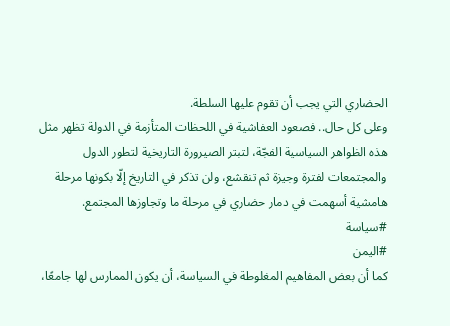الحضاري التي يجب أن تقوم عليها السلطة.
وعلى كل حال.. فصعود العفاشية في اللحظات المتأزمة في الدولة تظهر مثل هذه الظواهر السياسية الفجّة، لتبتر الصيرورة التاريخية لتطور الدول والمجتمعات لفترة وجيزة ثم تنقشع، ولن تذكر في التاريخ إلّا بكونها مرحلة هامشية أسهمت في دمار حضاري في مرحلة ما وتجاوزها المجتمع.
#سياسة
#اليمن
كما أن بعض المفاهيم المغلوطة في السياسة، أن يكون الممارس لها جامعًا،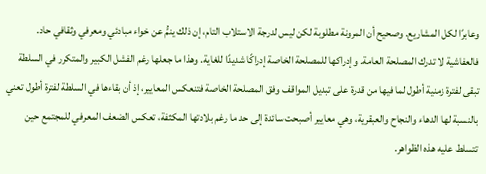وعابرًا لكل المشاريع. وصحيح أن المرونة مطلوبة لكن ليس لدرجة الاستلاب التام، إن ذلك ينمُّ عن خواء مبادئي ومعرفي وثقافي حاد.
فالعفاشية لا تدرك المصلحة العامة. وإدراكها للمصلحة الخاصة إدراكًا شديدًا للغاية. وهذا ما جعلها رغم الفشل الكبير والمتكرر في السلطة تبقى لفترة زمنية أطول لما فيها من قدرة على تبديل المواقف وفق المصلحة الخاصة فتنعكس المعايير، إذ أن بقاءها في السلطة لفترة أطول تعني بالنسبة لها الدهاء والنجاح والعبقرية، وهي معايير أصبحت سائدة إلى حد ما رغم بلادتها المكثفة، تعكس الضعف المعرفي للمجتمع حين تتسلط عليه هذه الظواهر.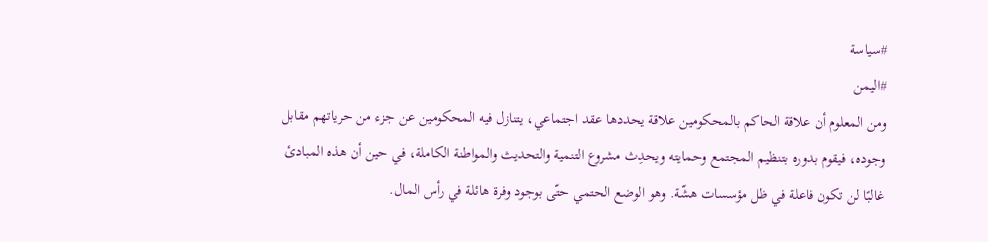#سياسة
#اليمن
ومن المعلوم أن علاقة الحاكم بالمحكومين علاقة يحددها عقد اجتماعي، يتنازل فيه المحكومين عن جزء من حرياتهم مقابل وجوده، فيقوم بدوره بتنظيم المجتمع وحمايته ويحدِث مشروع التنمية والتحديث والمواطنة الكاملة، في حين أن هذه المبادئ غالبًا لن تكون فاعلة في ظل مؤسسات هشّة. وهو الوضع الحتمي حتّى بوجود وفرة هائلة في رأس المال.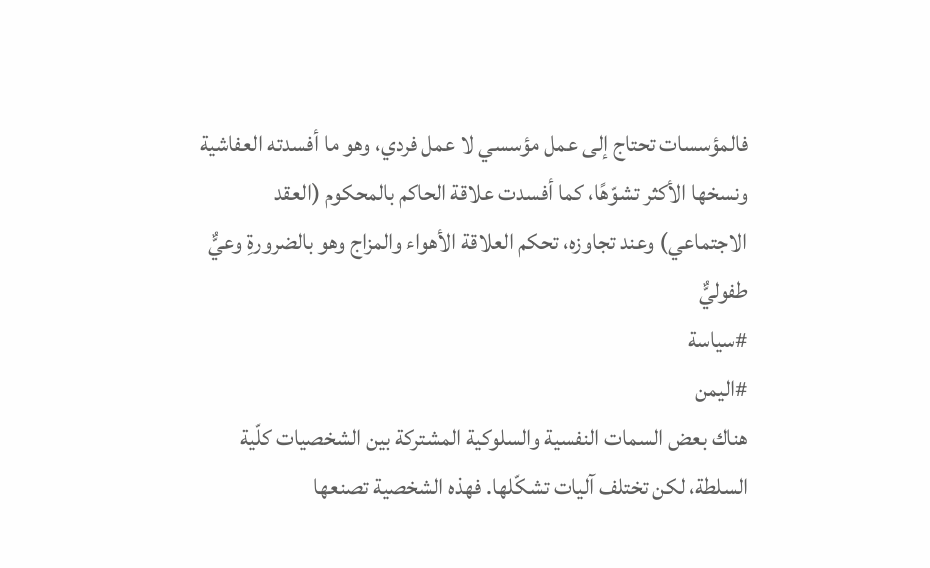فالمؤسسات تحتاج إلى عمل مؤسسي لا عمل فردي، وهو ما أفسدته العفاشية ونسخها الأكثر تشوّهًا، كما أفسدت علاقة الحاكم بالمحكوم (العقد الاجتماعي) وعند تجاوزه، تحكم العلاقة الأهواء والمزاج وهو بالضرورةِ وعيٌّ طفوليٌّ
#سياسة
#اليمن
هناك بعض السمات النفسية والسلوكية المشتركة بين الشخصيات كلّية السلطة، لكن تختلف آليات تشكّلها. فهذه الشخصية تصنعها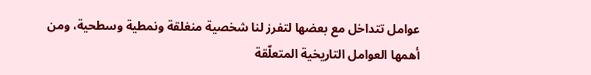عوامل تتداخل مع بعضها لتفرز لنا شخصية منغلقة ونمطية وسطحية، ومن أهمها العوامل التاريخية المتعلّقة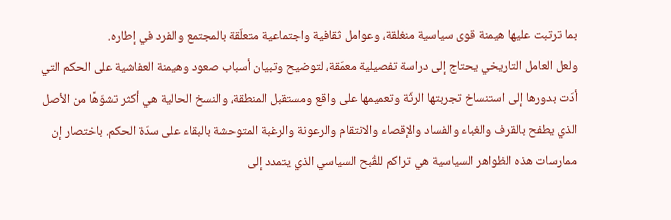بما ترتبت عليها هيمنة قوى سياسية منغلقة، وعوامل ثقافية واجتماعية متعلّقة بالمجتمع والفرد في إطاره.
ولعل العامل التاريخي يحتاج إلى دراسة تفصيلية معمّقة، لتوضيح وتبيان أسباب صعود وهيمنة العفاشية على الحكم التي أدّت بدورها إلى استنساخ تجربتها الرثّة وتعميمها على واقع ومستقبل المنطقة، والنسخ الحالية هي أكثر تشوّهًا من الأصل الذي يطفح بالقرف والغباء والفساد والإقصاء والانتقام والرعونة والرغبة المتوحشة بالبقاء على سدّة الحكم. باختصار إن ممارسات هذه الظواهر السياسية هي تراكم للقُبح السياسي الذي يتمدد إلى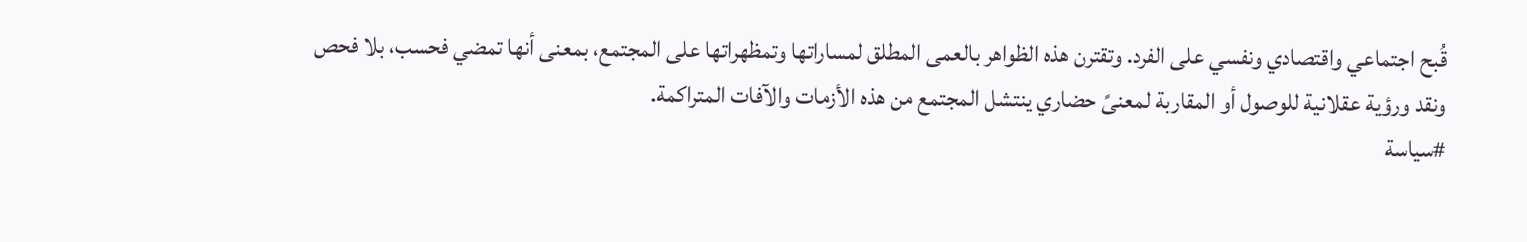قُبح اجتماعي واقتصادي ونفسي على الفرد. وتقترن هذه الظواهر بالعمى المطلق لمساراتها وتمظهراتها على المجتمع، بمعنى أنها تمضي فحسب، بلا فحص ونقد ورؤية عقلانية للوصول أو المقاربة لمعنىً حضاري ينتشل المجتمع من هذه الأزمات والآفات المتراكمة.
#سياسة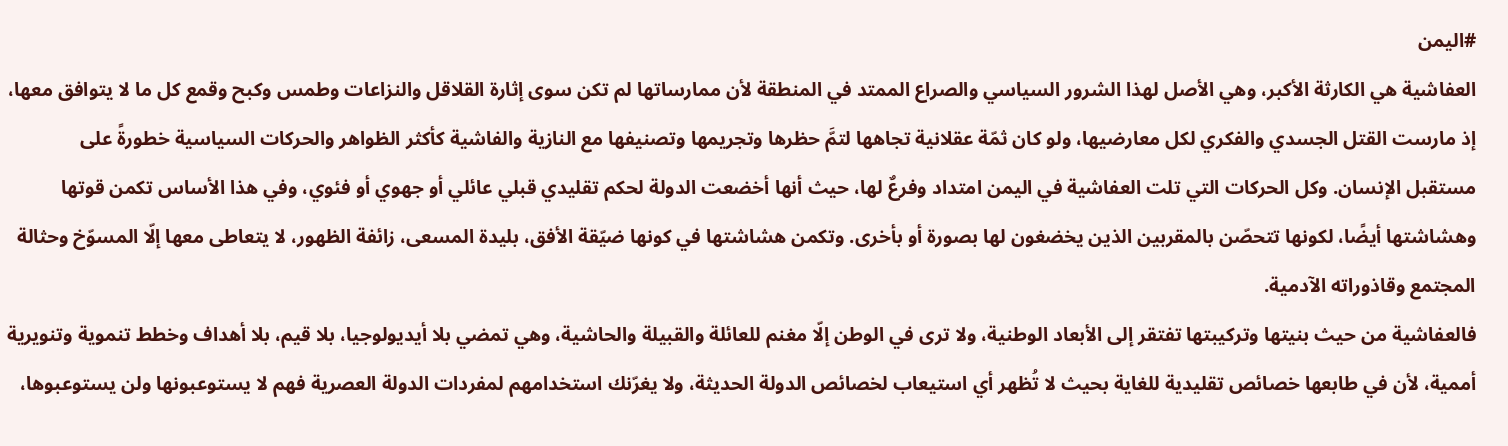#اليمن
العفاشية هي الكارثة الأكبر، وهي الأصل لهذا الشرور السياسي والصراع الممتد في المنطقة لأن ممارساتها لم تكن سوى إثارة القلاقل والنزاعات وطمس وكبح وقمع كل ما لا يتوافق معها، إذ مارست القتل الجسدي والفكري لكل معارضيها، ولو كان ثمّة عقلانية تجاهها لتمَّ حظرها وتجريمها وتصنيفها مع النازية والفاشية كأكثر الظواهر والحركات السياسية خطورةً على مستقبل الإنسان. وكل الحركات التي تلت العفاشية في اليمن امتداد وفرعٌ لها، حيث أنها أخضعت الدولة لحكم تقليدي قبلي عائلي أو جهوي أو فئوي، وفي هذا الأساس تكمن قوتها وهشاشتها أيضًا، لكونها تتحصّن بالمقربين الذين يخضغون لها بصورة أو بأخرى. وتكمن هشاشتها في كونها ضيّقة الأفق، بليدة المسعى، زائفة الظهور، لا يتعاطى معها إلّا المسوّخ وحثالة المجتمع وقاذوراته الآدمية.
فالعفاشية من حيث بنيتها وتركيبتها تفتقر إلى الأبعاد الوطنية، ولا ترى في الوطن إلّا مغنم للعائلة والقبيلة والحاشية، وهي تمضي بلا أيديولوجيا، بلا قيم، بلا أهداف وخطط تنموية وتنويرية أممية، لأن في طابعها خصائص تقليدية للغاية بحيث لا تُظهر أي استيعاب لخصائص الدولة الحديثة، ولا يغرّنك استخدامهم لمفردات الدولة العصرية فهم لا يستوعبونها ولن يستوعبوها،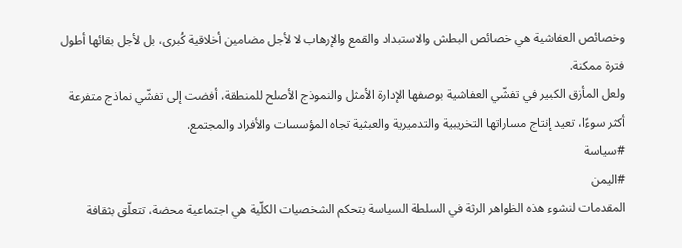وخصائص العفاشية هي خصائص البطش والاستبداد والقمع والإرهاب لا لأجل مضامين أخلاقية كُبرى، بل لأجل بقائها أطول فترة ممكنة.
ولعل المأزق الكبير في تفشّي العفاشية بوصفها الإدارة الأمثل والنموذج الأصلح للمنطقة، أفضت إلى تفشّي نماذج متفرعة أكثر سوءًا، تعيد إنتاج مساراتها التخريبية والتدميرية والعبثية تجاه المؤسسات والأفراد والمجتمع.
#سياسة
#اليمن
المقدمات لنشوء هذه الظواهر الرثة في السلطة السياسة بتحكم الشخصيات الكلّية هي اجتماعية محضة، تتعلّق بثقافة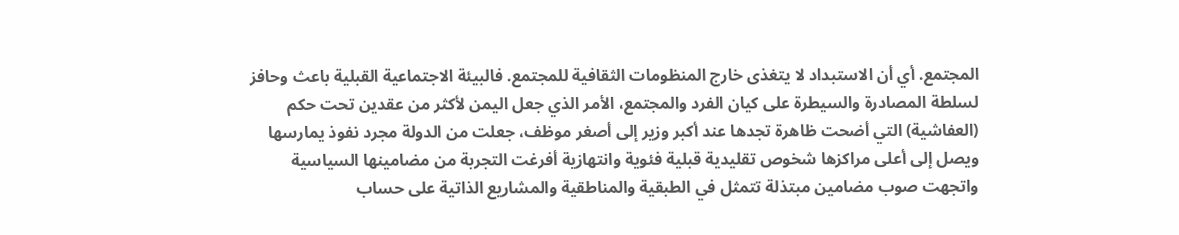المجتمع. أي أن الاستبداد لا يتغذى خارج المنظومات الثقافية للمجتمع. فالبيئة الاجتماعية القبلية باعث وحافز لسلطة المصادرة والسيطرة على كيان الفرد والمجتمع، الأمر الذي جعل اليمن لأكثر من عقدين تحت حكم (العفاشية) التي أضحت ظاهرة تجدها عند أكبر وزير إلى أصغر موظف، جعلت من الدولة مجرد نفوذ يمارسها ويصل إلى أعلى مراكزها شخوص تقليدية قبلية فئوية وانتهازية أفرغت التجربة من مضامينها السياسية واتجهت صوب مضامين مبتذلة تتمثل في الطبقية والمناطقية والمشاريع الذاتية على حساب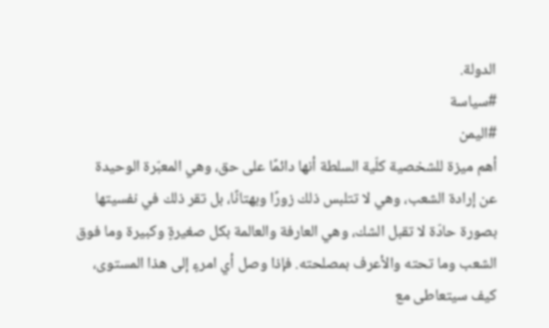الدولة.
#سياسة
#اليمن
أهم ميزة للشخصية كلّية السلطة أنها دائمًا على حق، وهي المعبّرة الوحيدة عن إرادة الشعب، وهي لا تتلبس ذلك زورًا وبهتانًا، بل تقر ذلك في نفسيتها بصورة حادّة لا تقبل الشك، وهي العارفة والعالمة بكل صغيرةٍ وكبيرة وما فوق الشعب وما تحته والأعرف بمصلحته. فإذا وصل أي امرءٍ إلى هذا المستوى، كيف سيتعاطى مع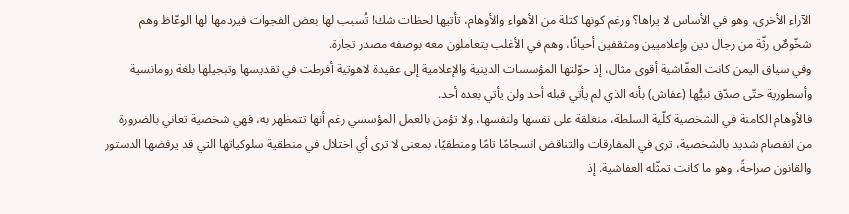الآراء الأخرى، وهو في الأساس لا يراها؟ ورغم كونها كتلة من الأهواء والأوهام، تأتيها لحظات شك! تُسبب لها بعض الفجوات فيردمها لها الوعّاظ وهم شخّوصٌ رثّة من رجال دين وإعلاميين ومثقفين أحيانًا، وهم في الأغلب يتعاملون معه بوصفه مصدر تجارة.
وفي سياق اليمن كانت العفّاشية أقوى مثال، إذ حوّلتها المؤسسات الدينية والإعلامية إلى عقيدة لاهوتية أفرطت في تقديسها وتبجيلها بلغة رومانسية وأسطورية حتّى صدّق نبيُّها (عفاش) بأنه الذي لم يأتي قبله أحد ولن يأتي بعده أحد.
فالأوهام الكامنة في الشخصية كلّية السلطة، منغلقة على نفسها ولنفسها، ولا تؤمن بالعمل المؤسسي رغم أنها تتمظهر به، فهي شخصية تعاني بالضرورة من انفصام شديد بالشخصية، ترى في المفارقات والتناقض انسجامًا تامًا ومنطقيًا، بمعنى لا ترى أي اختلال في منطقية سلوكياتها التي قد يرفضها الدستور والقانون صراحةً، وهو ما كانت تمثّله العفاشية. إذ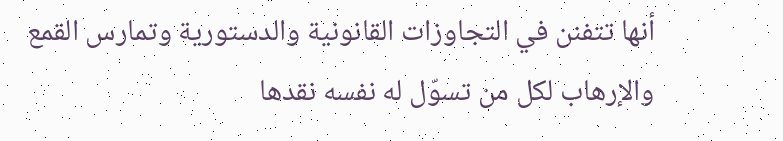أنها تتفنن في التجاوزات القانونية والدستورية وتمارس القمع والإرهاب لكل من تسوّل له نفسه نقدها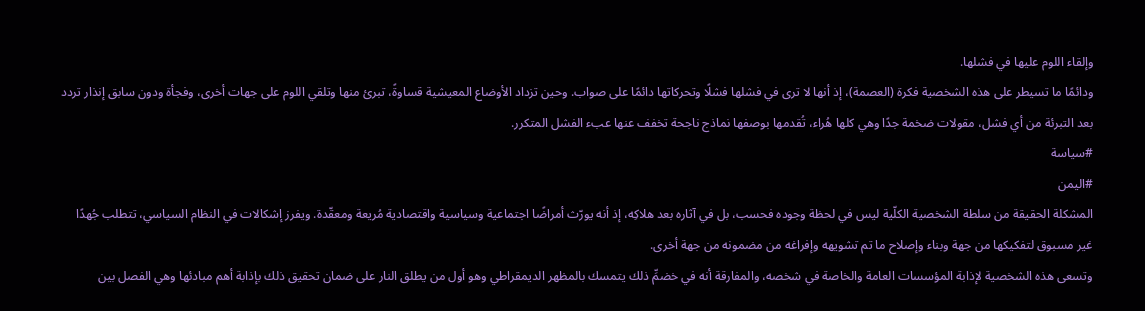وإلقاء اللوم عليها في فشلها.
ودائمًا ما تسيطر على هذه الشخصية فكرة (العصمة)، إذ أنها لا ترى في فشلها فشلًا وتحركاتها دائمًا على صواب. وحين تزداد الأوضاع المعيشية قساوةً، تبرئ منها وتلقي اللوم على جهات أخرى، وفجأة ودون سابق إنذار تردد بعد التبرئة من أي فشل، مقولات ضخمة جدًا وهي كلها هُراء، تُقدمها بوصفها نماذج ناجحة تخفف عنها عبء الفشل المتكرر.
#سياسة
#اليمن
المشكلة الحقيقة من سلطة الشخصية الكلّية ليس في لحظة وجوده فحسب، بل في آثاره بعد هلاكِه، إذ أنه يورّث أمراضًا اجتماعية وسياسية واقتصادية مُريعة ومعقّدة. ويفرز إشكالات في النظام السياسي، تتطلب جُهدًا غير مسبوق لتفكيكها من جهة وبناء وإصلاح ما تم تشويهه وإفراغه من مضمونه من جهة أخرى.
وتسعى هذه الشخصية لإذابة المؤسسات العامة والخاصة في شخصه، والمفارقة أنه في خضمِّ ذلك يتمسك بالمظهر الديمقراطي وهو أول من يطلق النار على ضمان تحقيق ذلك بإذابة أهم مبادئها وهي الفصل بين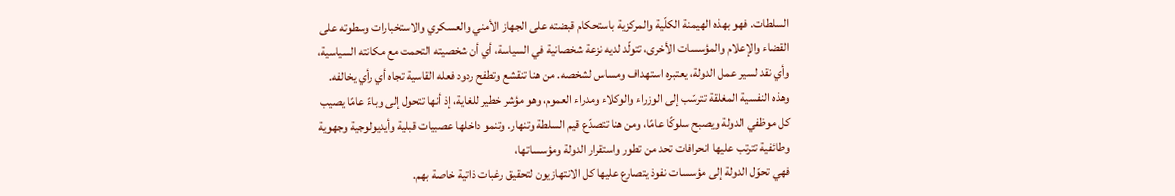السلطات. فهو بهذه الهيمنة الكلّية والمركزية باستحكام قبضته على الجهاز الأمني والعسكري والاستخبارات وسطوته على القضاء والإعلام والمؤسسات الأخرى، تتولّد لديه نزعة شخصانية في السياسة، أي أن شخصيته التحمت مع مكانته السياسية، وأي نقد لسير عمل الدولة، يعتبره استهداف ومساس لشخصه. من هنا تنقشع وتطفح ردود فعله القاسية تجاه أي رأي يخالفه.
وهذه النفسية المغلقة تترسّب إلى الوزراء والوكلاء ومدراء العموم، وهو مؤشر خطير للغاية، إذ أنها تتحول إلى وباءً عامًا يصيب كل موظفي الدولة ويصبح سلوكًا عامًا، ومن هنا تتصدّع قيم السلطة وتنهار. وتنمو داخلها عصبيات قبلية وأيديولوجية وجهوية وطائفية تترتب عليها انحرافات تحد من تطور واستقرار الدولة ومؤسساتها،
فهي تحوّل الدولة إلى مؤسسات نفوذ يتصارع عليها كل الانتهازيون لتحقيق رغبات ذاتية خاصة بهم.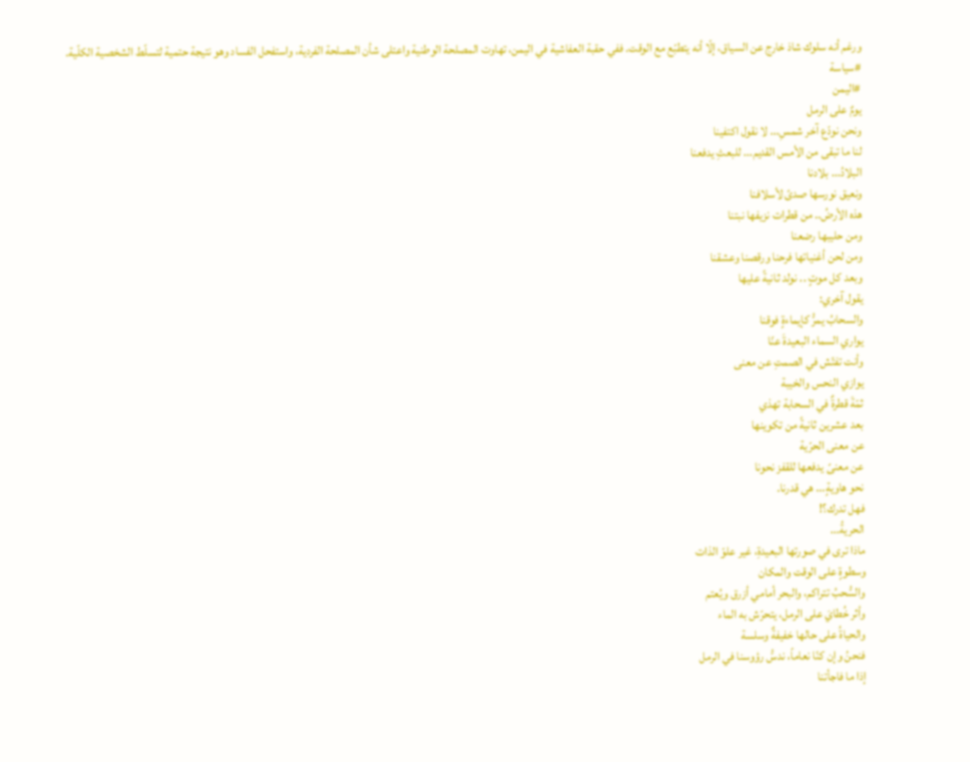ورغم أنه سلوك شاذ خارج عن السياق، إلّا أنه يتطبّع مع الوقت. ففي حقبة العفاشية في اليمن، تهاوت المصلحة الوطنية واعتلى شأن المصلحة الفردية، واستفحل الفساد وهو نتيجة حتمية لتسلّط الشخصية الكلّية.
#سياسة
#اليمن
يومٌ على الرمل
ونحن نودّع آخر شمسِ... لا نقول اكتفينا
لنا ما تبقى من الأمس القديم... للبعثِ يدفعنا
البلادُ... بلادنا
ونعيق نورسها صدىً لأسلافنا
هذه الأرضُ.. من قطرات نزيفها نبتنا
ومن حليبها رضعنا
ومن لحن أغنياتها فرحنا ورقصنا وعشقنا
وبعد كل موتٍ .. نولد ثانيةً عليها
يقول آخري:
والسحابُ يمرُّ كإيماءةٍ فوقنا
يواري السماء البعيدةَ عنّا
وأنت تفتّش في الصمتِ عن معنى
يوازي النحس والخيبة
ثمّةَ قطرةٌ في السحابة تهذي
بعد عشرين ثانيةً من تكوينها
عن معنى الحرّية
عن معنىً يدفعها للقفز نحونا
نحو هاويةٍ... هي قدرنا.
فهل تدرك؟!
الحريةُ...
ماذا ترى في صورتها البعيدةِ، غير علوّ الذات
وسطوةٍ على الوقت والمكان
والسُّحبُ تتراكم، والبحر أمامي أزرق ويُعتم
وأثر خُطايَ على الرمل، يتحرّش به الماء
والحياةُ على حالها خفيفةٌ وسلسة
فنحنُ وإن كنّا نعاماً، ندسُّ رؤوسنا في الرمل
إذا ما فاجأتنا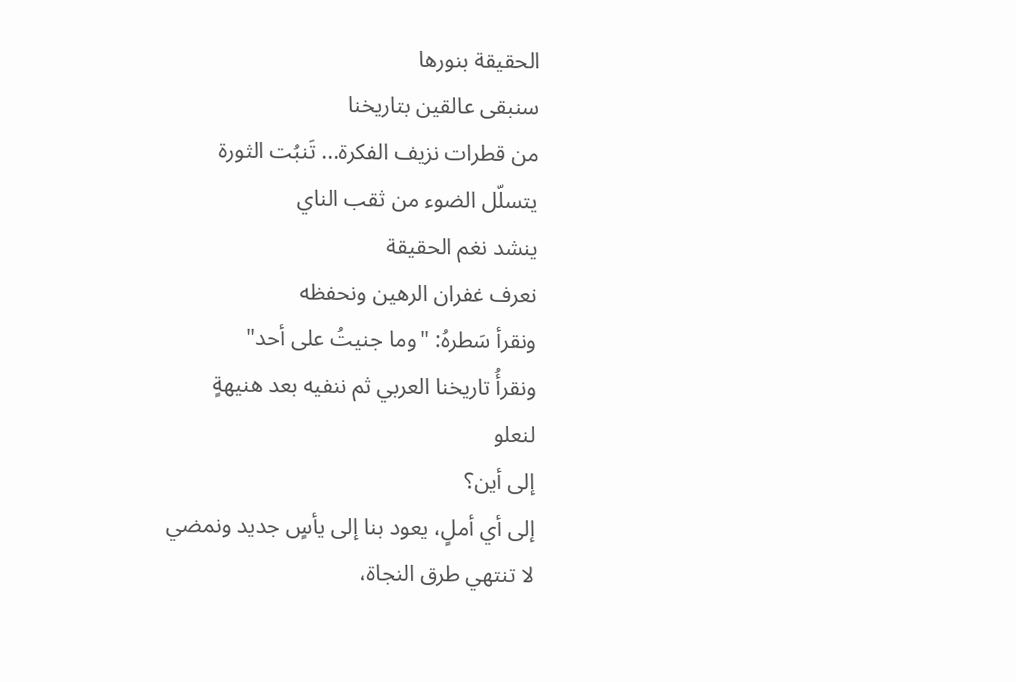الحقيقة بنورها
سنبقى عالقين بتاريخنا
من قطرات نزيف الفكرة... تَنبُت الثورة
يتسلّل الضوء من ثقب الناي
ينشد نغم الحقيقة
نعرف غفران الرهين ونحفظه
ونقرأ سَطرهُ: "وما جنيتُ على أحد"
ونقرأُ تاريخنا العربي ثم ننفيه بعد هنيهةٍ
لنعلو
إلى أين؟
إلى أي أملٍ، يعود بنا إلى يأسٍ جديد ونمضي
لا تنتهي طرق النجاة،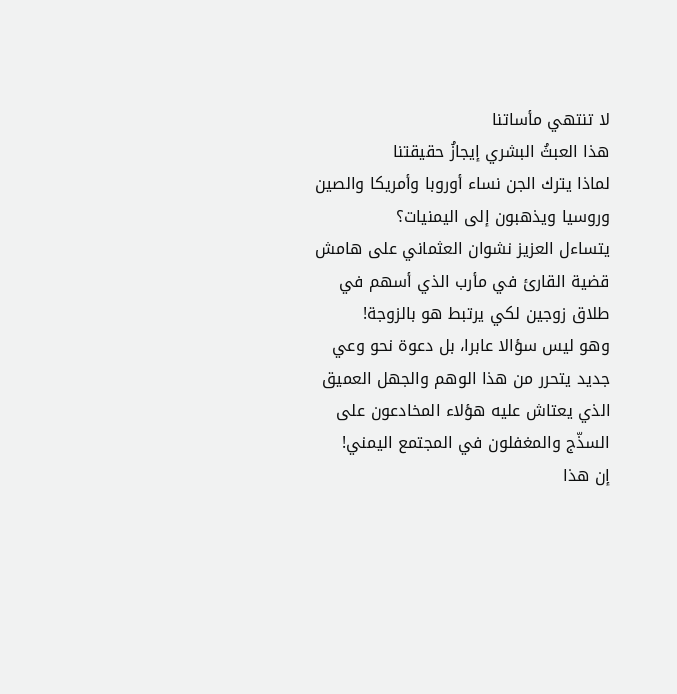لا تنتهي مأساتنا
هذا العبثُ البشري إيجازُ حقيقتنا
لماذا يترك الجن نساء أوروبا وأمريكا والصين وروسيا ويذهبون إلى اليمنيات؟
يتساءل العزيز نشوان العثماني على هامش قضية القارئ في مأرب الذي أسهم في طلاق زوجين لكي يرتبط هو بالزوجة!
وهو ليس سؤالا عابرا، بل دعوة نحو وعي جديد يتحرر من هذا الوهم والجهل العميق الذي يعتاش عليه هؤلاء المخادعون على السذّج والمغفلون في المجتمع اليمني!
إن هذا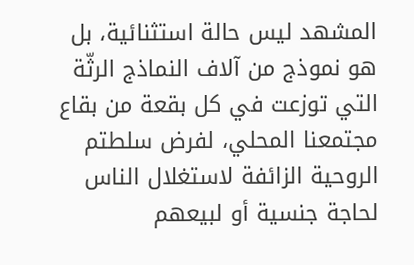المشهد ليس حالة استثنائية، بل هو نموذج من آلاف النماذج الرثّة التي توزعت في كل بقعة من بقاع مجتمعنا المحلي، لفرض سلطتم الروحية الزائفة لاستغلال الناس لحاجة جنسية أو لبيعهم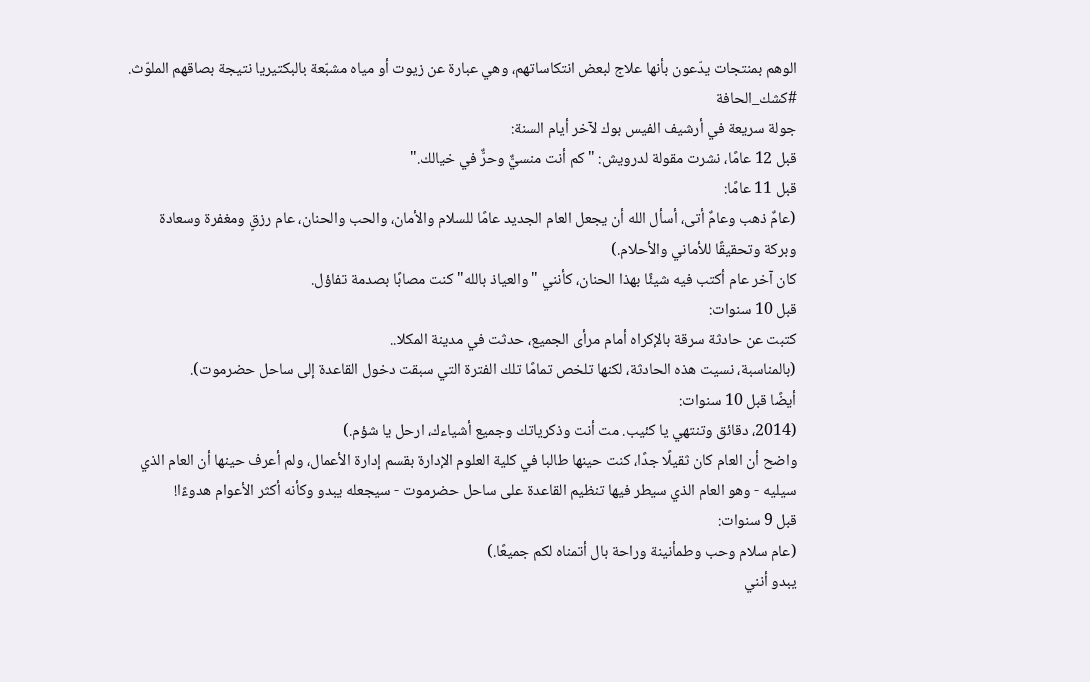الوهم بمنتجات يدّعون بأنها علاج لبعض انتكاساتهم، وهي عبارة عن زيوت أو مياه مشبّعة بالبكتيريا نتيجة بصاقهم الملوّث.
#كشك_الحافة
جولة سريعة في أرشيف الفيس بوك لآخر أيام السنة:
قبل 12 عامًا، نشرت مقولة لدرويش: "كم أنت منسيٌّ وحرٌّ في خيالك."
قبل 11 عامًا:
(عامٌ ذهب وعامٌ أتى، أسأل الله أن يجعل العام الجديد عامًا للسلام والأمان، والحب والحنان، عام رزقٍ ومغفرة وسعادة وبركة وتحقيقًا للأماني والأحلام.)
كان آخر عام أكتب فيه شيئًا بهذا الحنان، كأنني "والعياذ بالله" كنت مصابًا بصدمة تفاؤل.
قبل 10 سنوات:
كتبت عن حادثة سرقة بالإكراه أمام مرأى الجميع، حدثت في مدينة المكلا..
(بالمناسبة، نسيت هذه الحادثة، لكنها تلخص تمامًا تلك الفترة التي سبقت دخول القاعدة إلى ساحل حضرموت).
أيضًا قبل 10 سنوات:
(2014، دقائق وتنتهي يا كئيب. مت أنت وذكرياتك وجميع أشياءك، ارحل يا شؤم.)
واضح أن العام كان ثقيلًا جدًا، كنت حينها طالبا في كلية العلوم الإدارة بقسم إدارة الأعمال، ولم أعرف حينها أن العام الذي سيليه - وهو العام الذي سيطر فيها تنظيم القاعدة على ساحل حضرموت - سيجعله يبدو وكأنه أكثر الأعوام هدوءًا!
قبل 9 سنوات:
(عام سلام وحب وطمأنينة وراحة بال أتمناه لكم جميعًا.)
يبدو أنني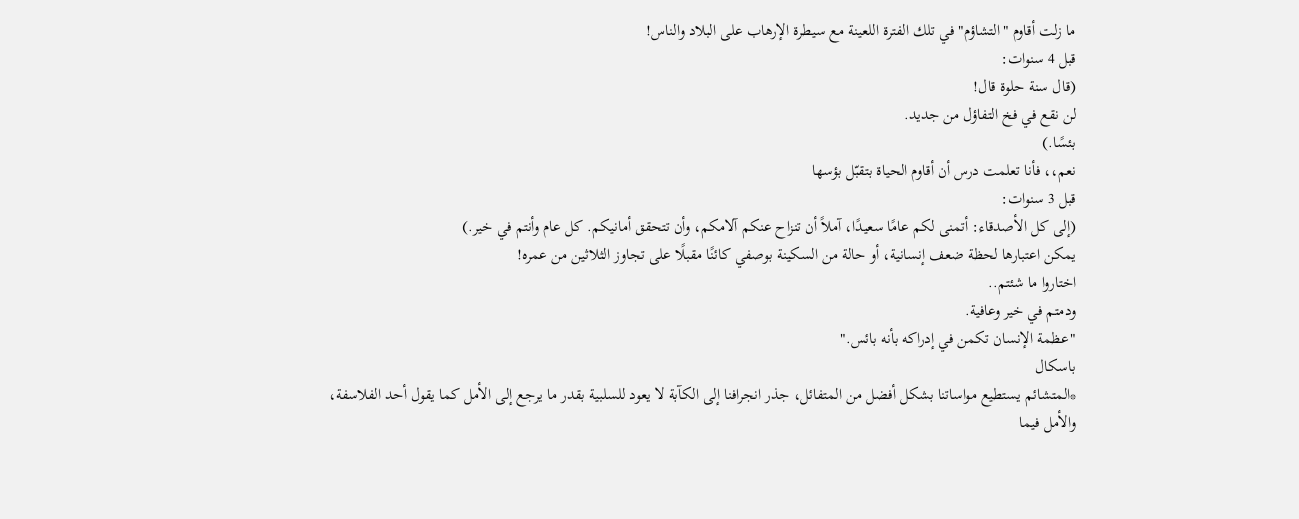ما زلت أقاوم "التشاؤم" في تلك الفترة اللعينة مع سيطرة الإرهاب على البلاد والناس!
قبل 4 سنوات:
(قال سنة حلوة قال!
لن نقع في فخ التفاؤل من جديد.
بئسًا.)
نعم،، فأنا تعلمت درس أن أقاوم الحياة بتقبّل بؤسها
قبل 3 سنوات:
(إلى كل الأصدقاء: أتمنى لكم عامًا سعيدًا، آملاً أن تنزاح عنكم آلامكم، وأن تتحقق أمانيكم. كل عام وأنتم في خير.)
يمكن اعتبارها لحظة ضعف إنسانية، أو حالة من السكينة بوصفي كائنًا مقبلًا على تجاوز الثلاثين من عمره!
اختاروا ما شئتم..
ودمتم في خير وعافية.
"عظمة الإنسان تكمن في إدراكه بأنه بائس."
باسكال
*المتشائم يستطيع مواساتنا بشكل أفضل من المتفائل، جذر انجرافنا إلى الكآبة لا يعود للسلبية بقدر ما يرجع إلى الأمل كما يقول أحد الفلاسفة، والأمل فيما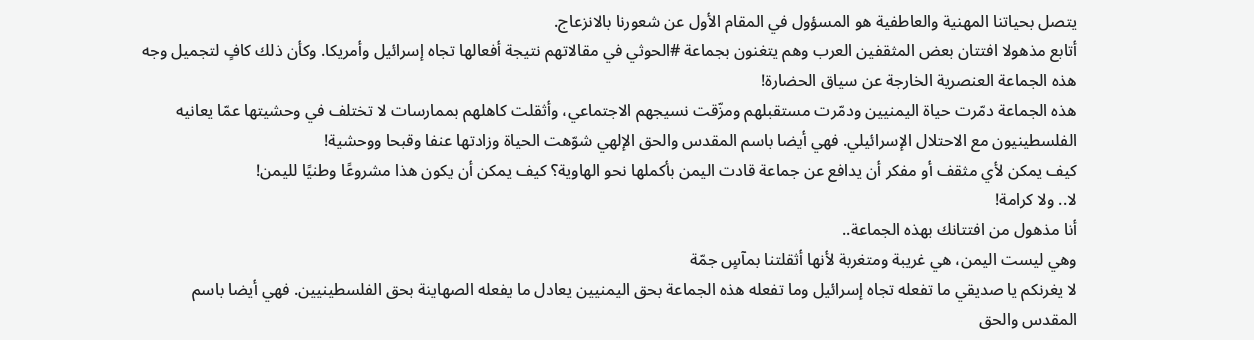يتصل بحياتنا المهنية والعاطفية هو المسؤول في المقام الأول عن شعورنا بالانزعاج.
أتابع مذهولا افتتان بعض المثقفين العرب وهم يتغنون بجماعة #الحوثي في مقالاتهم نتيجة أفعالها تجاه إسرائيل وأمريكا. وكأن ذلك كافٍ لتجميل وجه هذه الجماعة العنصرية الخارجة عن سياق الحضارة!
هذه الجماعة دمّرت حياة اليمنيين ودمّرت مستقبلهم ومزّقت نسيجهم الاجتماعي، وأثقلت كاهلهم بممارسات لا تختلف في وحشيتها عمّا يعانيه الفلسطينيون مع الاحتلال الإسرائيلي. فهي أيضا باسم المقدس والحق الإلهي شوّهت الحياة وزادتها عنفا وقبحا ووحشية!
كيف يمكن لأي مثقف أو مفكر أن يدافع عن جماعة قادت اليمن بأكملها نحو الهاوية؟ كيف يمكن أن يكون هذا مشروعًا وطنيًا لليمن!
لا.. ولا كرامة!
أنا مذهول من افتتانك بهذه الجماعة..
وهي ليست اليمن، هي غريبة ومتغربة لأنها أثقلتنا بمآسٍ جمّة
لا يغرنكم يا صديقي ما تفعله تجاه إسرائيل وما تفعله هذه الجماعة بحق اليمنيين يعادل ما يفعله الصهاينة بحق الفلسطينيين. فهي أيضا باسم المقدس والحق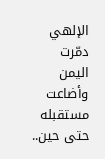الإلهي دمّرت اليمن وأضاعت مستقبله حتى حين..